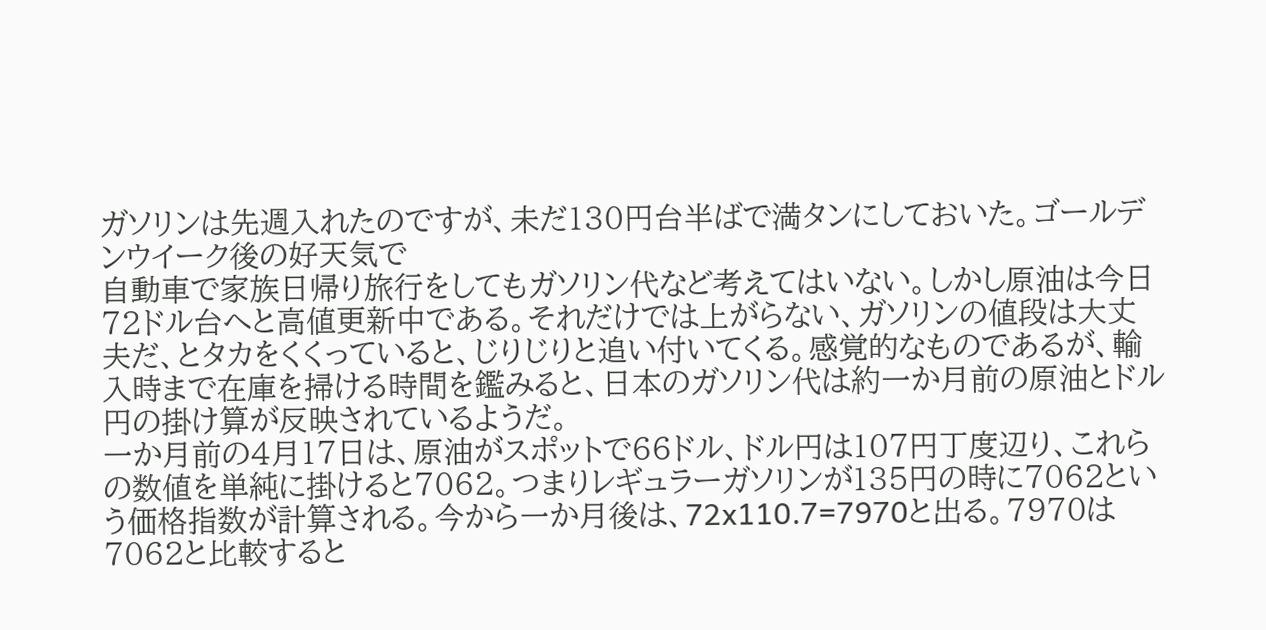ガソリンは先週入れたのですが、未だ130円台半ばで満タンにしておいた。ゴールデンウイーク後の好天気で
自動車で家族日帰り旅行をしてもガソリン代など考えてはいない。しかし原油は今日72ドル台へと高値更新中である。それだけでは上がらない、ガソリンの値段は大丈夫だ、とタカをくくっていると、じりじりと追い付いてくる。感覚的なものであるが、輸入時まで在庫を掃ける時間を鑑みると、日本のガソリン代は約一か月前の原油とドル円の掛け算が反映されているようだ。
一か月前の4月17日は、原油がスポットで66ドル、ドル円は107円丁度辺り、これらの数値を単純に掛けると7062。つまりレギュラーガソリンが135円の時に7062という価格指数が計算される。今から一か月後は、72x110.7=7970と出る。7970は7062と比較すると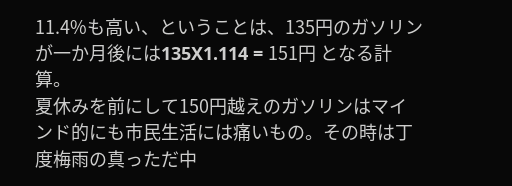11.4%も高い、ということは、135円のガソリンが一か月後には135X1.114 = 151円 となる計算。
夏休みを前にして150円越えのガソリンはマインド的にも市民生活には痛いもの。その時は丁度梅雨の真っただ中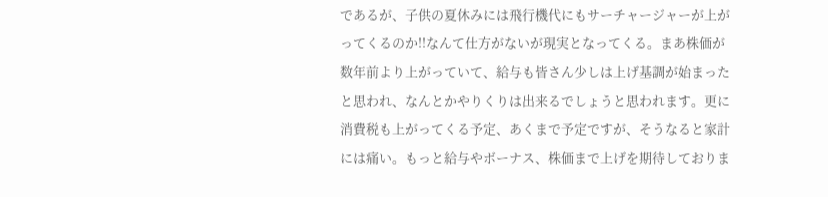であるが、子供の夏休みには飛行機代にもサーチャージャーが上がってくるのか!!なんて仕方がないが現実となってくる。まあ株価が数年前より上がっていて、給与も皆さん少しは上げ基調が始まったと思われ、なんとかやりくりは出来るでしょうと思われます。更に消費税も上がってくる予定、あくまで予定ですが、そうなると家計には痛い。もっと給与やボーナス、株価まで上げを期待しておりま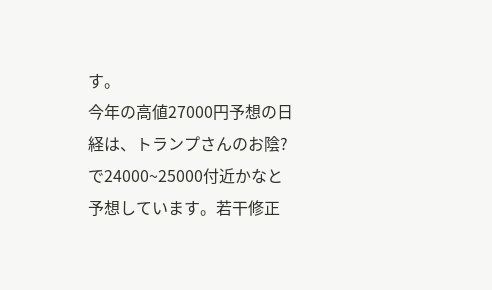す。
今年の高値27000円予想の日経は、トランプさんのお陰?で24000~25000付近かなと予想しています。若干修正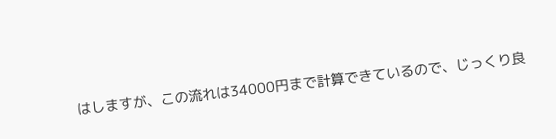はしますが、この流れは34000円まで計算できているので、じっくり良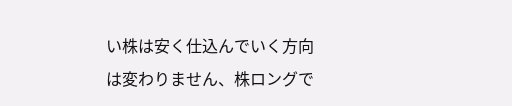い株は安く仕込んでいく方向は変わりません、株ロングで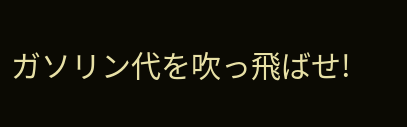ガソリン代を吹っ飛ばせ!